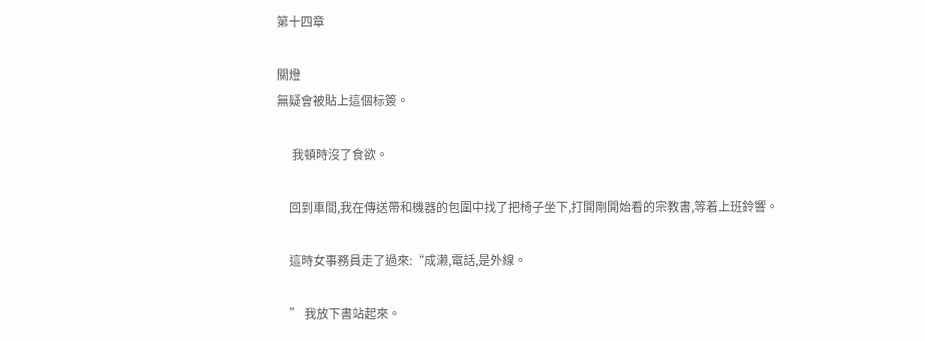第十四章

關燈
無疑會被貼上這個标簽。

     我頓時沒了食欲。

    回到車間,我在傳送帶和機器的包圍中找了把椅子坐下,打開剛開始看的宗教書,等着上班鈴響。

    這時女事務員走了過來:“成濑,電話,是外線。

    ” 我放下書站起來。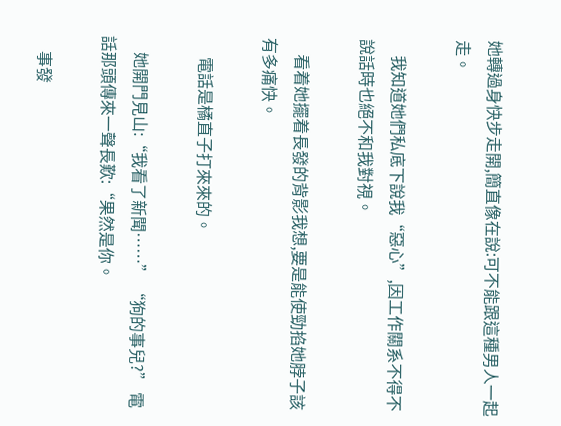她轉過身快步走開,簡直像在說:可不能跟這種男人一起走。

    我知道她們私底下說我“惡心”,因工作關系不得不說話時也絕不和我對視。

    看着她擺着長發的背影我想,要是能使勁掐她脖子該有多痛快。

     電話是橘直子打來來的。

    她開門見山:“我看了新聞……” “狗的事兒?” 電話那頭傳來一聲長歎:“果然是你。

    事發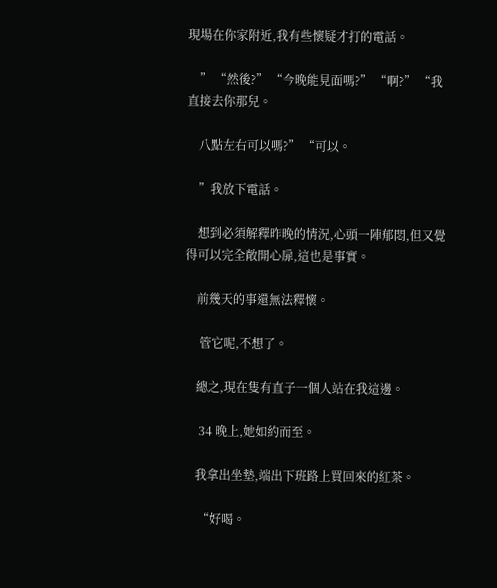現場在你家附近,我有些懷疑才打的電話。

    ” “然後?” “今晚能見面嗎?” “啊?” “我直接去你那兒。

    八點左右可以嗎?” “可以。

    ”我放下電話。

    想到必須解釋昨晚的情況,心頭一陣郁悶,但又覺得可以完全敞開心扉,這也是事實。

    前幾天的事還無法釋懷。

     管它呢,不想了。

    總之,現在隻有直子一個人站在我這邊。

     34 晚上,她如約而至。

    我拿出坐墊,端出下班路上買回來的紅茶。

     “好喝。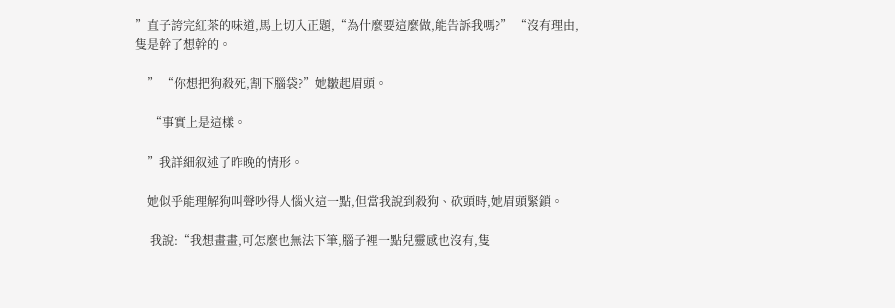”直子誇完紅茶的味道,馬上切入正題,“為什麼要這麼做,能告訴我嗎?” “沒有理由,隻是幹了想幹的。

    ” “你想把狗殺死,割下腦袋?”她皺起眉頭。

     “事實上是這樣。

    ”我詳細叙述了昨晚的情形。

    她似乎能理解狗叫聲吵得人惱火這一點,但當我說到殺狗、砍頭時,她眉頭緊鎖。

     我說:“我想畫畫,可怎麼也無法下筆,腦子裡一點兒靈感也沒有,隻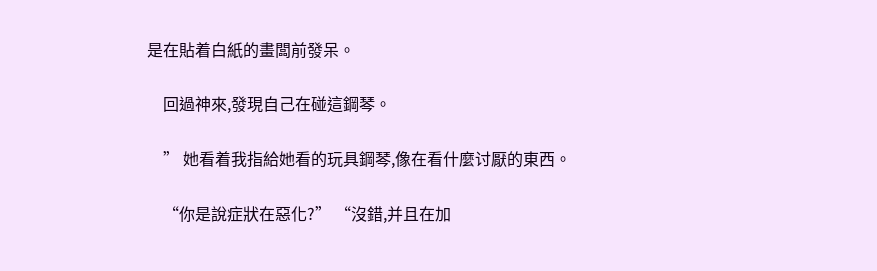是在貼着白紙的畫闆前發呆。

    回過神來,發現自己在碰這鋼琴。

    ” 她看着我指給她看的玩具鋼琴,像在看什麼讨厭的東西。

    “你是說症狀在惡化?” “沒錯,并且在加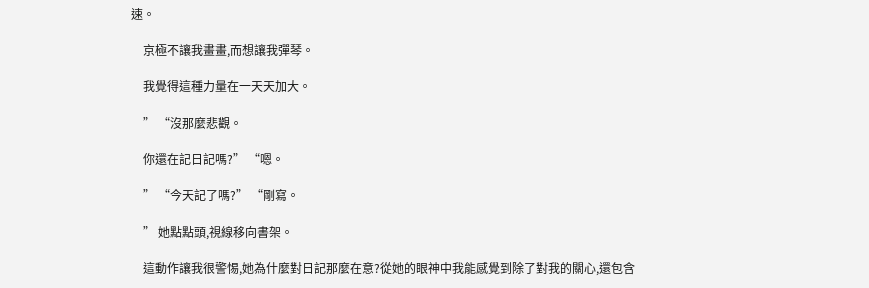速。

    京極不讓我畫畫,而想讓我彈琴。

    我覺得這種力量在一天天加大。

    ” “沒那麼悲觀。

    你還在記日記嗎?” “嗯。

    ” “今天記了嗎?” “剛寫。

    ” 她點點頭,視線移向書架。

    這動作讓我很警惕,她為什麼對日記那麼在意?從她的眼神中我能感覺到除了對我的關心,還包含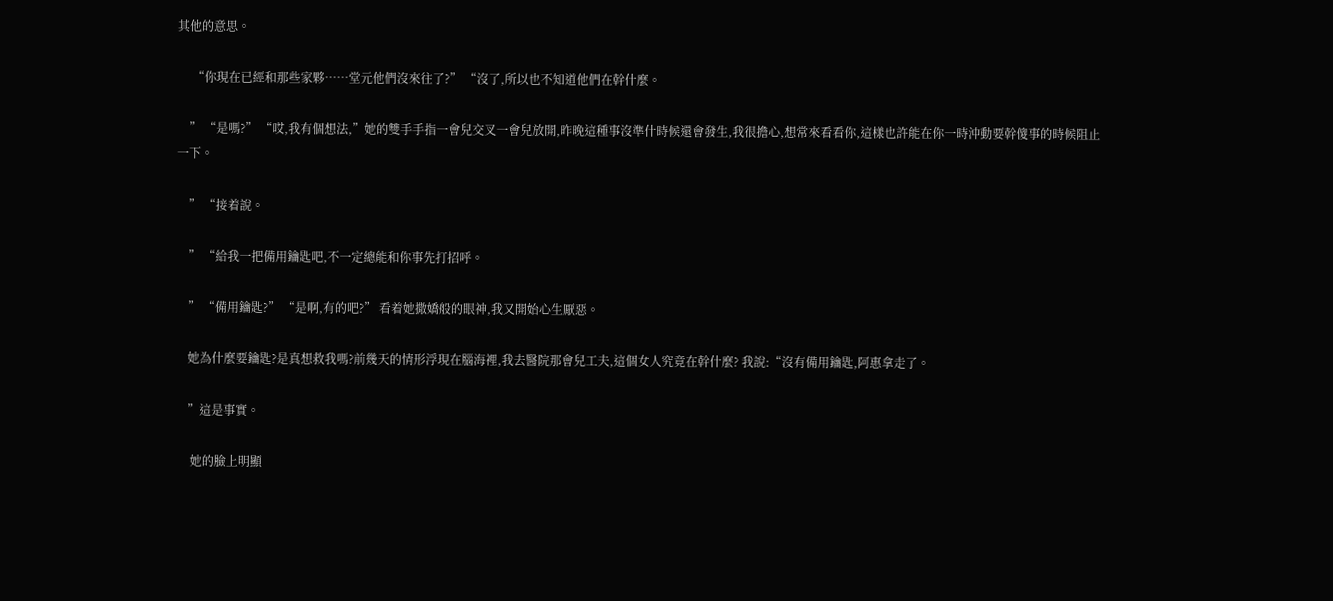其他的意思。

     “你現在已經和那些家夥……堂元他們沒來往了?” “沒了,所以也不知道他們在幹什麼。

    ” “是嗎?” “哎,我有個想法,”她的雙手手指一會兒交叉一會兒放開,昨晚這種事沒準什時候還會發生,我很擔心,想常來看看你,這樣也許能在你一時沖動要幹傻事的時候阻止一下。

    ” “接着說。

    ” “給我一把備用鑰匙吧,不一定總能和你事先打招呼。

    ” “備用鑰匙?” “是啊,有的吧?” 看着她撒嬌般的眼神,我又開始心生厭惡。

    她為什麼要鑰匙?是真想救我嗎?前幾天的情形浮現在腦海裡,我去醫院那會兒工夫,這個女人究竟在幹什麼? 我說:“沒有備用鑰匙,阿惠拿走了。

    ”這是事實。

     她的臉上明顯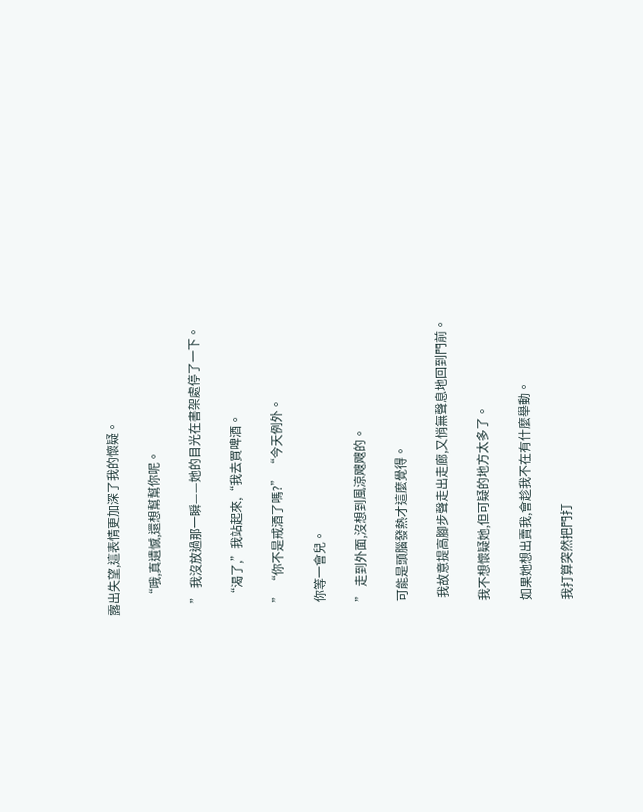露出失望,這表情更加深了我的懷疑。

     “哦,真遺憾,還想幫幫你呢。

    ” 我沒放過那一瞬——她的目光在書架處停了一下。

     “渴了,”我站起來,“我去買啤酒。

    ” “你不是戒酒了嗎?” “今天例外。

    你等一會兒。

    ” 走到外面,沒想到風涼飕飕的。

    可能是頭腦發熱才這麼覺得。

     我故意提高腳步聲走出走廊,又悄無聲息地回到門前。

    我不想懷疑她,但可疑的地方太多了。

    如果她想出賣我,會趁我不在有什麼舉動。

    我打算突然把門打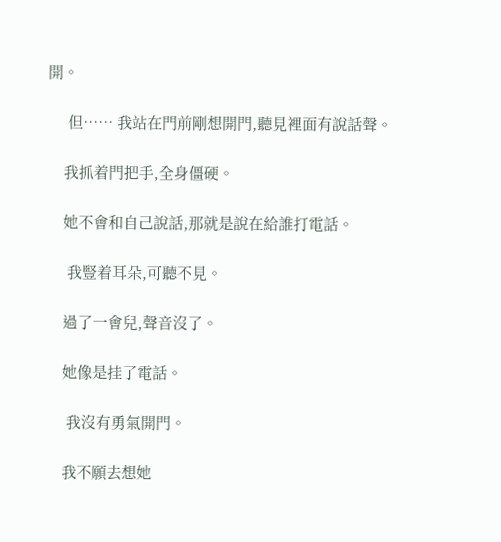開。

     但…… 我站在門前剛想開門,聽見裡面有說話聲。

    我抓着門把手,全身僵硬。

    她不會和自己說話,那就是說在給誰打電話。

     我豎着耳朵,可聽不見。

    過了一會兒,聲音沒了。

    她像是挂了電話。

     我沒有勇氣開門。

    我不願去想她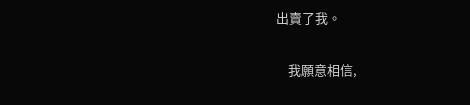出賣了我。

    我願意相信,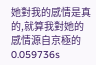她對我的感情是真的,就算我對她的感情源自京極的
0.059736s